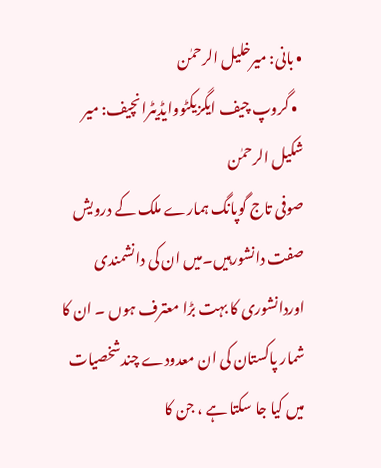• بانی: میرخلیل الرحمٰن
  • گروپ چیف ایگزیکٹووایڈیٹرانچیف: میر شکیل الرحمٰن
صوفی تاج گوپانگ ہمارے ملک کے درویش صفت دانشورہیں۔میں ان کی دانشمندی اوردانشوری کا بہت بڑا معترف ہوں ۔ ان کا شمار پاکستان کی ان معدودے چندشخصیات میں کیا جا سکتا ہے ، جن کا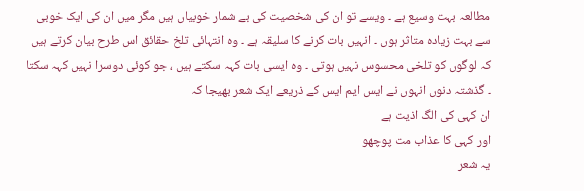مطالعہ بہت وسیع ہے ۔ ویسے تو ان کی شخصیت کی بے شمار خوبیاں ہیں مگر میں ان کی ایک خوبی سے بہت زیادہ متاثر ہوں ۔ انہیں بات کرنے کا سلیقہ ہے ۔ وہ انتہائی تلخ حقائق اس طرح بیان کرتے ہیں کہ لوگوں کو تلخی محسوس نہیں ہوتی ۔ وہ ایسی بات کہہ سکتے ہیں ، جو کوئی دوسرا نہیں کہہ سکتا ۔ گذشتہ دنوں انہوں نے ایس ایم ایس کے ذریعے ایک شعر بھیجا کہ
ان کہی کی الگ اذیت ہے
اور کہی کا عذاب مت پوچھو
یہ شعر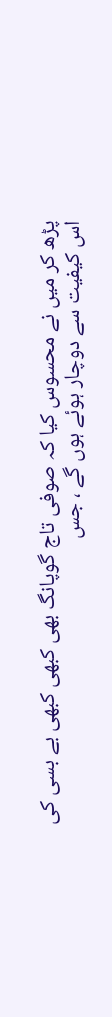پڑھ کر میں نے محسوس کیا کہ صوفی تاج گوپانگ بھی کبھی کبھی بے بسی کی اس کیفیت سے دوچار ہوئے ہوں گے ، جس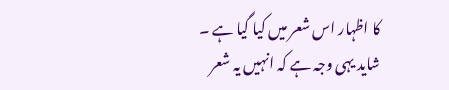کا اظہار اس شعر میں کیا گیا ہے ۔ شاید یہی وجہ ہے کہ انہیں یہ شعر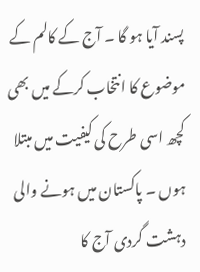پسند آیا ہو گا ۔ آج کے کالم کے موضوع کا انتخاب کرکے میں بھی کچھ اسی طرح کی کیفیت میں مبتلا ہوں ۔ پاکستان میں ہونے والی دہشت گردی آج کا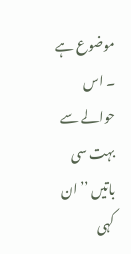موضوع ہے ۔ اس حوالے سے بہت سی باتیں ’’ ان کہی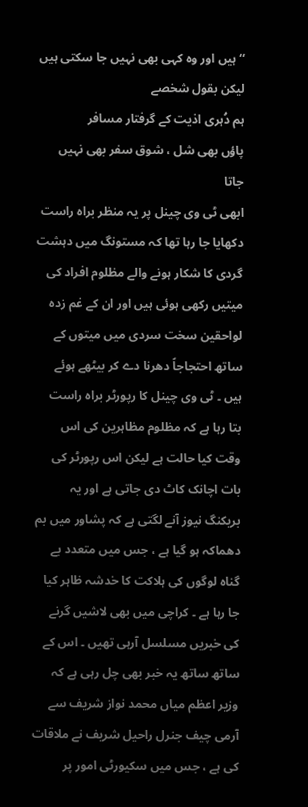‘‘ ہیں اور وہ کہی بھی نہیں جا سکتی ہیں لیکن بقول شخصے
ہم دُہری اذیت کے گرفتار مسافر
پاؤں بھی شل ، شوق سفر بھی نہیں جاتا
ابھی ٹی وی چینل پر یہ منظر براہ راست دکھایا جا رہا تھا کہ مستونگ میں دہشت گردی کا شکار ہونے والے مظلوم افراد کی میتیں رکھی ہوئی ہیں اور ان کے غم زدہ لواحقین سخت سردی میں میتوں کے ساتھ احتجاجاً دھرنا دے کر بیٹھے ہوئے ہیں ۔ ٹی وی چینل کا رپورٹر براہ راست بتا رہا ہے کہ مظلوم مظاہرین کی اس وقت کیا حالت ہے لیکن اس رپورٹر کی بات اچانک کاٹ دی جاتی ہے اور یہ بریکنگ نیوز آنے لگتی ہے کہ پشاور میں بم دھماکہ ہو گیا ہے ، جس میں متعدد بے گناہ لوگوں کی ہلاکت کا خدشہ ظاہر کیا جا رہا ہے ۔ کراچی میں بھی لاشیں گرنے کی خبریں مسلسل آرہی تھیں ۔ اس کے ساتھ ساتھ یہ خبر بھی چل رہی ہے کہ وزیر اعظم میاں محمد نواز شریف سے آرمی چیف جنرل راحیل شریف نے ملاقات کی ہے ، جس میں سکیورٹی امور پر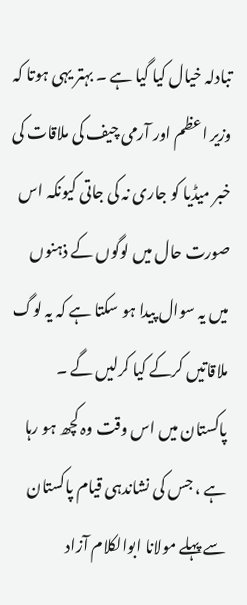تبادلہ خیال کیا گیا ہے ۔ بہتر یہی ہوتا کہ وزیر اعظم اور آرمی چیف کی ملاقات کی خبر میڈیا کو جاری نہ کی جاتی کیونکہ اس صورت حال میں لوگوں کے ذہنوں میں یہ سوال پیدا ہو سکتا ہے کہ یہ لوگ ملاقاتیں کرکے کیا کرلیں گے ۔
پاکستان میں اس وقت وہ کچھ ہو رہا ہے ، جس کی نشاندہی قیام پاکستان سے پہلے مولانا ابوالکلام آزاد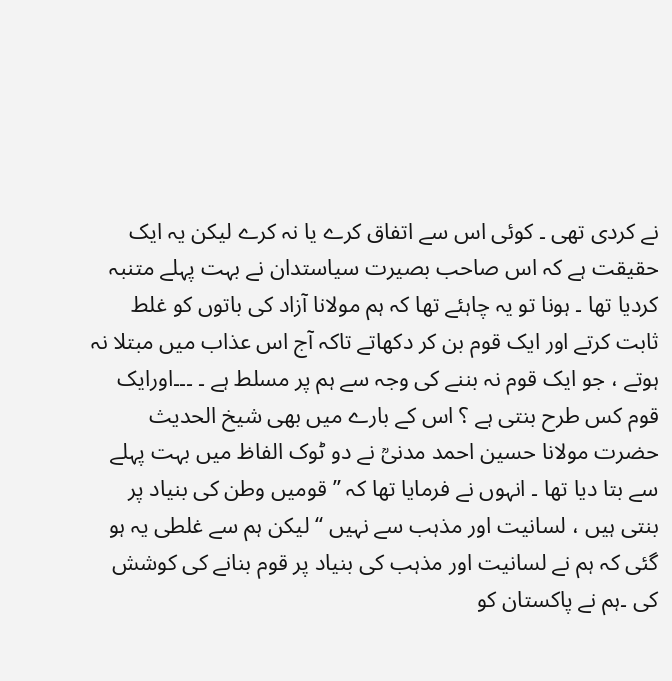نے کردی تھی ۔ کوئی اس سے اتفاق کرے یا نہ کرے لیکن یہ ایک حقیقت ہے کہ اس صاحب بصیرت سیاستدان نے بہت پہلے متنبہ کردیا تھا ۔ ہونا تو یہ چاہئے تھا کہ ہم مولانا آزاد کی باتوں کو غلط ثابت کرتے اور ایک قوم بن کر دکھاتے تاکہ آج اس عذاب میں مبتلا نہ ہوتے ، جو ایک قوم نہ بننے کی وجہ سے ہم پر مسلط ہے ۔ ۔۔۔اورایک قوم کس طرح بنتی ہے ؟ اس کے بارے میں بھی شیخ الحدیث حضرت مولانا حسین احمد مدنیؒ نے دو ٹوک الفاظ میں بہت پہلے سے بتا دیا تھا ۔ انہوں نے فرمایا تھا کہ ’’ قومیں وطن کی بنیاد پر بنتی ہیں ، لسانیت اور مذہب سے نہیں ‘‘ لیکن ہم سے غلطی یہ ہو گئی کہ ہم نے لسانیت اور مذہب کی بنیاد پر قوم بنانے کی کوشش کی ۔ہم نے پاکستان کو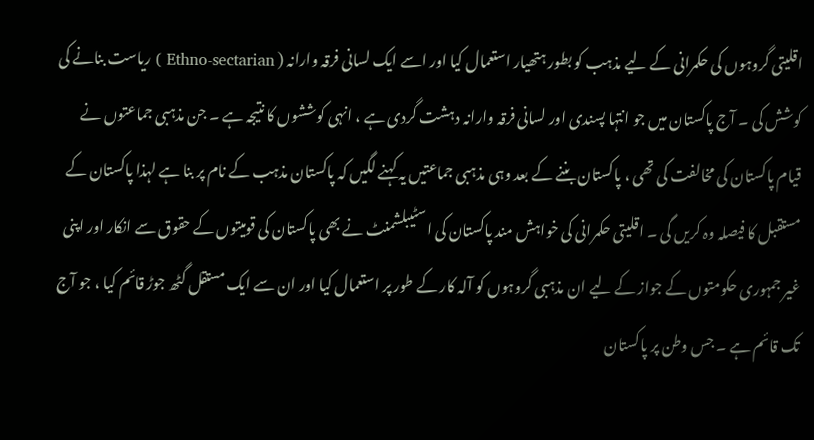اقلیتی گروہوں کی حکمرانی کے لیے مذہب کو بطور ہتھیار استعمال کیا اور اسے ایک لسانی فرقہ وارانہ ( Ethno-sectarian ) ریاست بنانے کی کوشش کی ۔ آج پاکستان میں جو انتہا پسندی اور لسانی فرقہ وارانہ دہشت گردی ہے ، انہی کوششوں کا نتیجہ ہے ۔ جن مذہبی جماعتوں نے قیام پاکستان کی مخالفت کی تھی ، پاکستان بننے کے بعد وہی مذہبی جماعتیں یہ کہنے لگیں کہ پاکستان مذہب کے نام پر بنا ہے لہذا پاکستان کے مستقبل کا فیصلہ وہ کریں گی ۔ اقلیتی حکمرانی کی خواہش مند پاکستان کی اسٹیبلشمنٹ نے بھی پاکستان کی قومیتوں کے حقوق سے انکار اور اپنی غیر جمہوری حکومتوں کے جواز کے لیے ان مذہبی گروہوں کو آلہ کار کے طور پر استعمال کیا اور ان سے ایک مستقل گٹھ جوڑ قائم کیا ، جو آج تک قائم ہے ۔ جس وطن پر پاکستان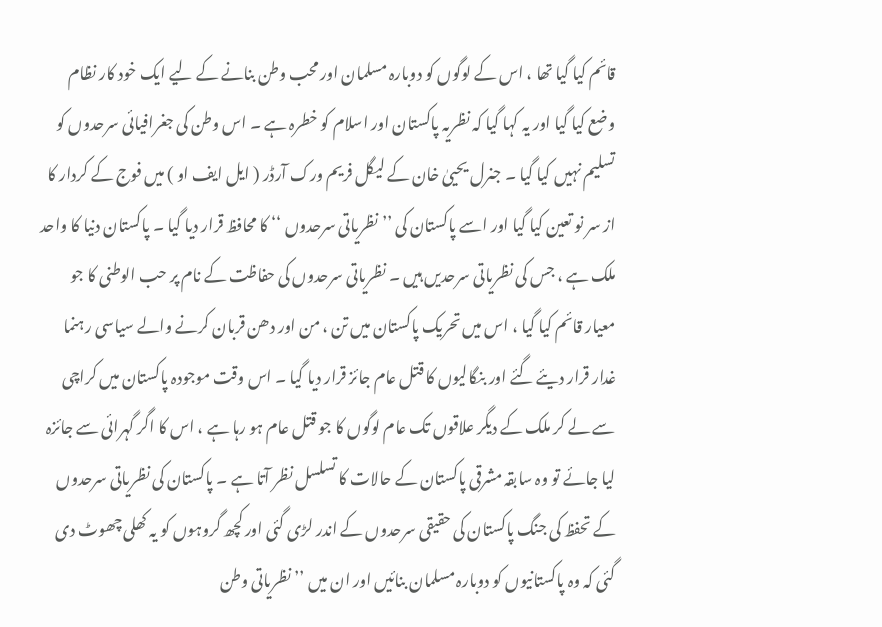قائم کیا گیا تھا ، اس کے لوگوں کو دوبارہ مسلمان اور محب وطن بنانے کے لیے ایک خود کار نظام وضع کیا گیا اور یہ کہا گیا کہ نظریہ پاکستان اور اسلام کو خطرہ ہے ۔ اس وطن کی جغرافیائی سرحدوں کو تسلیم نہیں کیا گیا ۔ جنرل یحییٰ خان کے لیگل فریم ورک آرڈر ( ایل ایف او ) میں فوج کے کردار کا از سر نو تعین کیا گیا اور اسے پاکستان کی ’’ نظریاتی سرحدوں ‘‘ کا محافظ قرار دیا گیا ۔ پاکستان دنیا کا واحد ملک ہے ، جس کی نظریاتی سرحدیں ہیں ۔ نظریاتی سرحدوں کی حفاظت کے نام پر حب الوطنی کا جو معیار قائم کیا گیا ، اس میں تحریک پاکستان میں تن ، من اور دھن قربان کرنے والے سیاسی رہنما غدار قرار دیئے گئے اور بنگالیوں کا قتل عام جائز قرار دیا گیا ۔ اس وقت موجودہ پاکستان میں کراچی سے لے کر ملک کے دیگر علاقوں تک عام لوگوں کا جو قتل عام ہو رہا ہے ، اس کا اگر گہرائی سے جائزہ لیا جائے تو وہ سابقہ مشرقی پاکستان کے حالات کا تسلسل نظر آتا ہے ۔ پاکستان کی نظریاتی سرحدوں کے تحفظ کی جنگ پاکستان کی حقیقی سرحدوں کے اندر لڑی گئی اور کچھ گروہوں کو یہ کھلی چھوٹ دی گئی کہ وہ پاکستانیوں کو دوبارہ مسلمان بنائیں اور ان میں ’’ نظریاتی وطن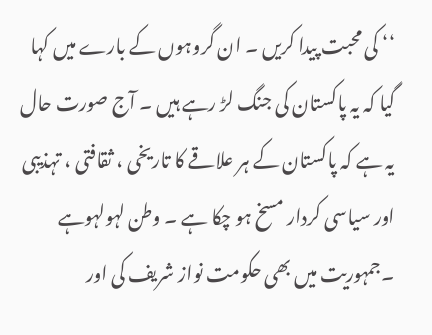‘‘ کی محبت پیدا کریں ۔ ان گروہوں کے بارے میں کہا گیا کہ یہ پاکستان کی جنگ لڑ رہے ہیں ۔ آج صورت حال یہ ہے کہ پاکستان کے ہر علاقے کا تاریخی ، ثقافتی ، تہذیبی اور سیاسی کردار مسخ ہو چکا ہے ۔ وطن لہولہوہے ۔جمہوریت میں بھی حکومت نواز شریف کی اور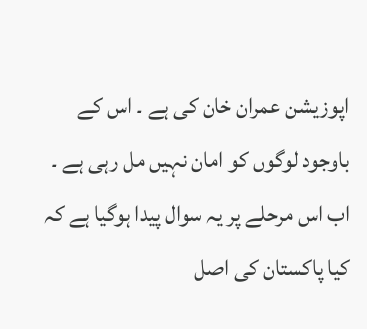اپوزیشن عمران خان کی ہے ۔ اس کے باوجود لوگوں کو امان نہیں مل رہی ہے ۔ اب اس مرحلے پر یہ سوال پیدا ہوگیا ہے کہ کیا پاکستان کی اصل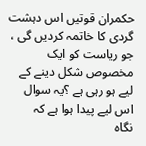حکمران قوتیں اس دہشت گردی کا خاتمہ کردیں گی ، جو ریاست کو ایک مخصوص شکل دینے کے لیے ہو رہی ہے ؟یہ سوال اس لیے پیدا ہوا ہے کہ
نگاہ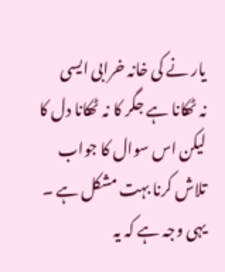یار نے کی خانہ خرابی ایسی
نہ ٹھکانا ہے جگر کا نہ ٹھکانا دل کا
لیکن اس سوال کا جواب تلاش کرنا بہت مشکل ہے ۔ یہی وجہ ہے کہ یہ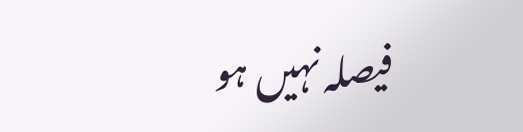فیصلہ نہیں ہو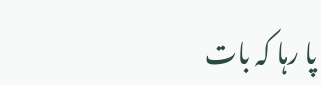پا رہا کہ بات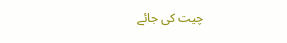چیت کی جائے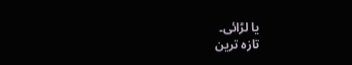یا لڑائی۔
تازہ ترین